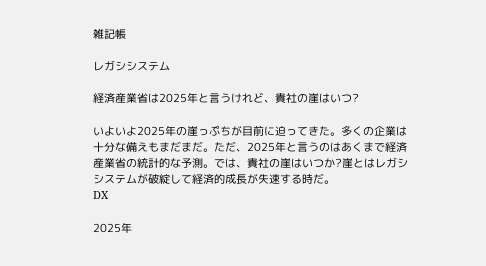雑記帳

レガシシステム

経済産業省は2025年と言うけれど、貴社の崖はいつ?

いよいよ2025年の崖っぷちが目前に迫ってきた。多くの企業は十分な備えもまだまだ。ただ、2025年と言うのはあくまで経済産業省の統計的な予測。では、貴社の崖はいつか?崖とはレガシシステムが破綻して経済的成長が失速する時だ。
DX

2025年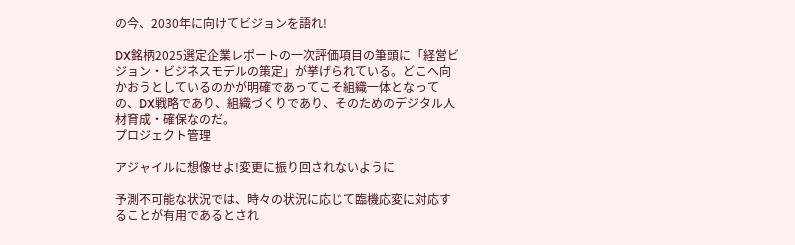の今、2030年に向けてビジョンを語れ!

DX銘柄2025選定企業レポートの一次評価項目の筆頭に「経営ビジョン・ビジネスモデルの策定」が挙げられている。どこへ向かおうとしているのかが明確であってこそ組織一体となっての、DX戦略であり、組織づくりであり、そのためのデジタル人材育成・確保なのだ。
プロジェクト管理

アジャイルに想像せよ!変更に振り回されないように

予測不可能な状況では、時々の状況に応じて臨機応変に対応することが有用であるとされ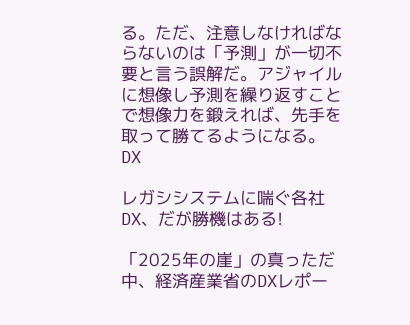る。ただ、注意しなければならないのは「予測」が一切不要と言う誤解だ。アジャイルに想像し予測を繰り返すことで想像力を鍛えれば、先手を取って勝てるようになる。
DX

レガシシステムに喘ぐ各社DX、だが勝機はある!

「2025年の崖」の真っただ中、経済産業省のDXレポー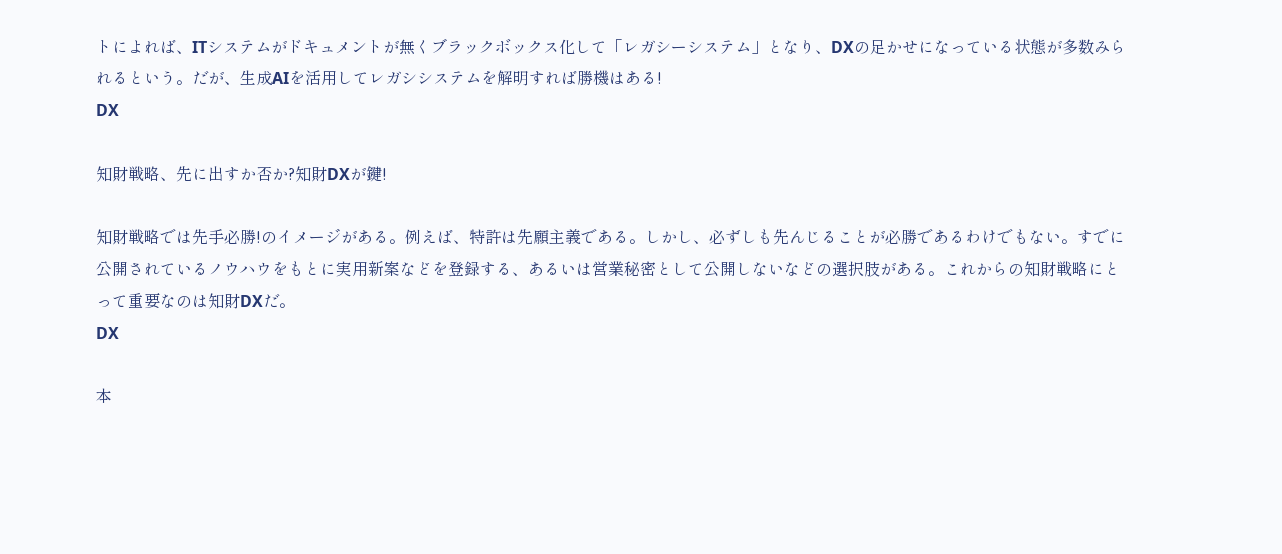トによれば、ITシステムがドキュメントが無くブラックボックス化して「レガシーシステム」となり、DXの足かせになっている状態が多数みられるという。だが、生成AIを活用してレガシシステムを解明すれば勝機はある!
DX

知財戦略、先に出すか否か?知財DXが鍵!

知財戦略では先手必勝!のイメージがある。例えば、特許は先願主義である。しかし、必ずしも先んじることが必勝であるわけでもない。すでに公開されているノウハウをもとに実用新案などを登録する、あるいは営業秘密として公開しないなどの選択肢がある。これからの知財戦略にとって重要なのは知財DXだ。
DX

本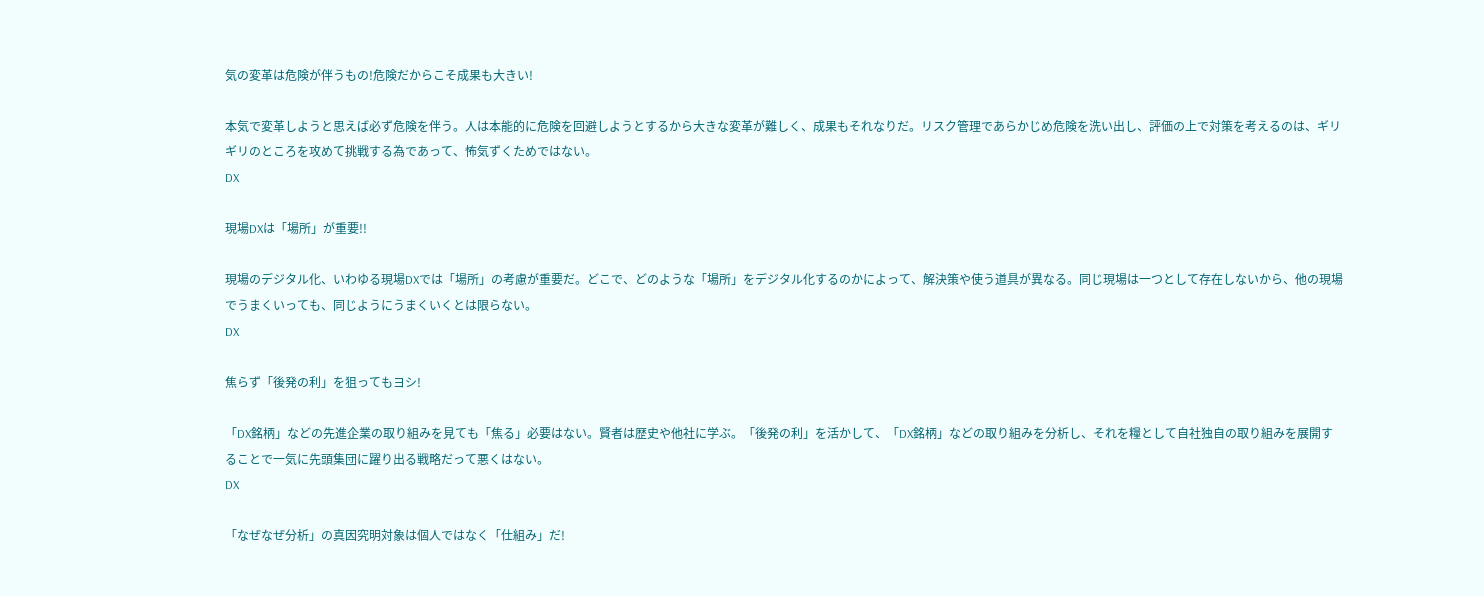気の変革は危険が伴うもの!危険だからこそ成果も大きい!

本気で変革しようと思えば必ず危険を伴う。人は本能的に危険を回避しようとするから大きな変革が難しく、成果もそれなりだ。リスク管理であらかじめ危険を洗い出し、評価の上で対策を考えるのは、ギリギリのところを攻めて挑戦する為であって、怖気ずくためではない。
DX

現場DXは「場所」が重要!!

現場のデジタル化、いわゆる現場DXでは「場所」の考慮が重要だ。どこで、どのような「場所」をデジタル化するのかによって、解決策や使う道具が異なる。同じ現場は一つとして存在しないから、他の現場でうまくいっても、同じようにうまくいくとは限らない。
DX

焦らず「後発の利」を狙ってもヨシ!

「DX銘柄」などの先進企業の取り組みを見ても「焦る」必要はない。賢者は歴史や他社に学ぶ。「後発の利」を活かして、「DX銘柄」などの取り組みを分析し、それを糧として自社独自の取り組みを展開することで一気に先頭集団に躍り出る戦略だって悪くはない。
DX

「なぜなぜ分析」の真因究明対象は個人ではなく「仕組み」だ!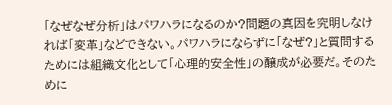「なぜなぜ分析」はパワハラになるのか?問題の真因を究明しなければ「変革」などできない。パワハラにならずに「なぜ?」と質問するためには組織文化として「心理的安全性」の醸成が必要だ。そのために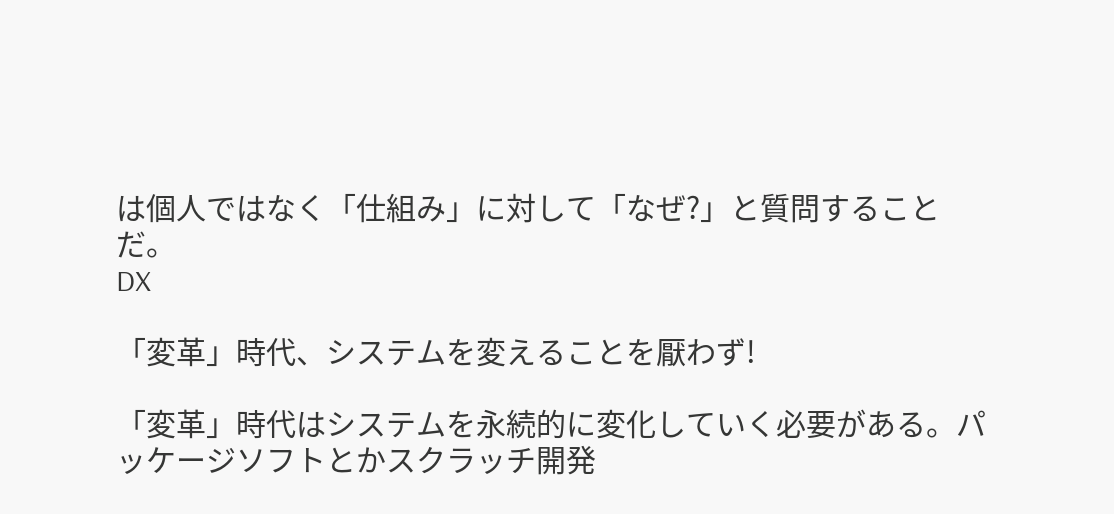は個人ではなく「仕組み」に対して「なぜ?」と質問することだ。
DX

「変革」時代、システムを変えることを厭わず!

「変革」時代はシステムを永続的に変化していく必要がある。パッケージソフトとかスクラッチ開発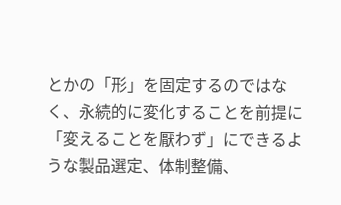とかの「形」を固定するのではなく、永続的に変化することを前提に「変えることを厭わず」にできるような製品選定、体制整備、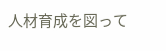人材育成を図って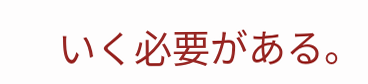いく必要がある。